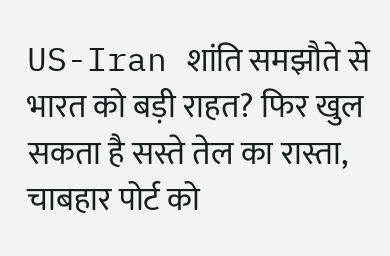US-Iran शांति समझौते से भारत को बड़ी राहत? फिर खुल सकता है सस्ते तेल का रास्ता, चाबहार पोर्ट को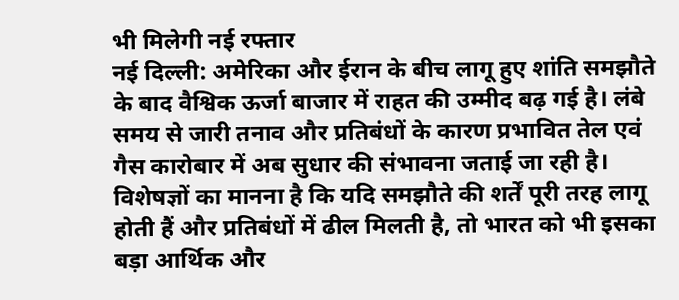भी मिलेगी नई रफ्तार
नई दिल्ली: अमेरिका और ईरान के बीच लागू हुए शांति समझौते के बाद वैश्विक ऊर्जा बाजार में राहत की उम्मीद बढ़ गई है। लंबे समय से जारी तनाव और प्रतिबंधों के कारण प्रभावित तेल एवं गैस कारोबार में अब सुधार की संभावना जताई जा रही है। विशेषज्ञों का मानना है कि यदि समझौते की शर्तें पूरी तरह लागू होती हैं और प्रतिबंधों में ढील मिलती है, तो भारत को भी इसका बड़ा आर्थिक और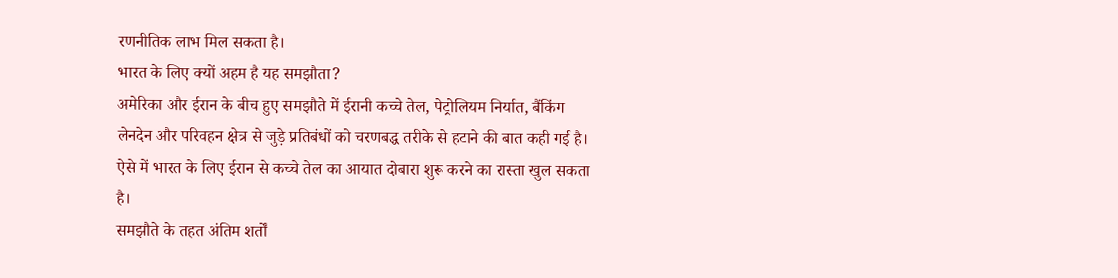रणनीतिक लाभ मिल सकता है।
भारत के लिए क्यों अहम है यह समझौता?
अमेरिका और ईरान के बीच हुए समझौते में ईरानी कच्चे तेल, पेट्रोलियम निर्यात, बैंकिंग लेनदेन और परिवहन क्षेत्र से जुड़े प्रतिबंधों को चरणबद्ध तरीके से हटाने की बात कही गई है। ऐसे में भारत के लिए ईरान से कच्चे तेल का आयात दोबारा शुरू करने का रास्ता खुल सकता है।
समझौते के तहत अंतिम शर्तों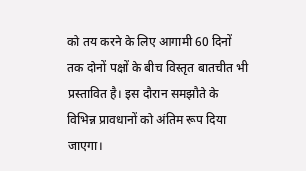को तय करने के लिए आगामी 60 दिनों तक दोनों पक्षों के बीच विस्तृत बातचीत भी प्रस्तावित है। इस दौरान समझौते के विभिन्न प्रावधानों को अंतिम रूप दिया जाएगा।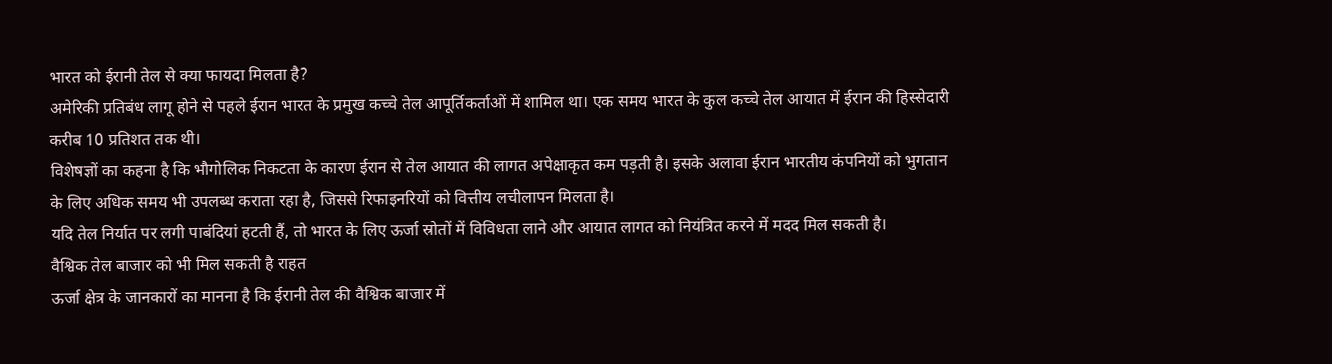भारत को ईरानी तेल से क्या फायदा मिलता है?
अमेरिकी प्रतिबंध लागू होने से पहले ईरान भारत के प्रमुख कच्चे तेल आपूर्तिकर्ताओं में शामिल था। एक समय भारत के कुल कच्चे तेल आयात में ईरान की हिस्सेदारी करीब 10 प्रतिशत तक थी।
विशेषज्ञों का कहना है कि भौगोलिक निकटता के कारण ईरान से तेल आयात की लागत अपेक्षाकृत कम पड़ती है। इसके अलावा ईरान भारतीय कंपनियों को भुगतान के लिए अधिक समय भी उपलब्ध कराता रहा है, जिससे रिफाइनरियों को वित्तीय लचीलापन मिलता है।
यदि तेल निर्यात पर लगी पाबंदियां हटती हैं, तो भारत के लिए ऊर्जा स्रोतों में विविधता लाने और आयात लागत को नियंत्रित करने में मदद मिल सकती है।
वैश्विक तेल बाजार को भी मिल सकती है राहत
ऊर्जा क्षेत्र के जानकारों का मानना है कि ईरानी तेल की वैश्विक बाजार में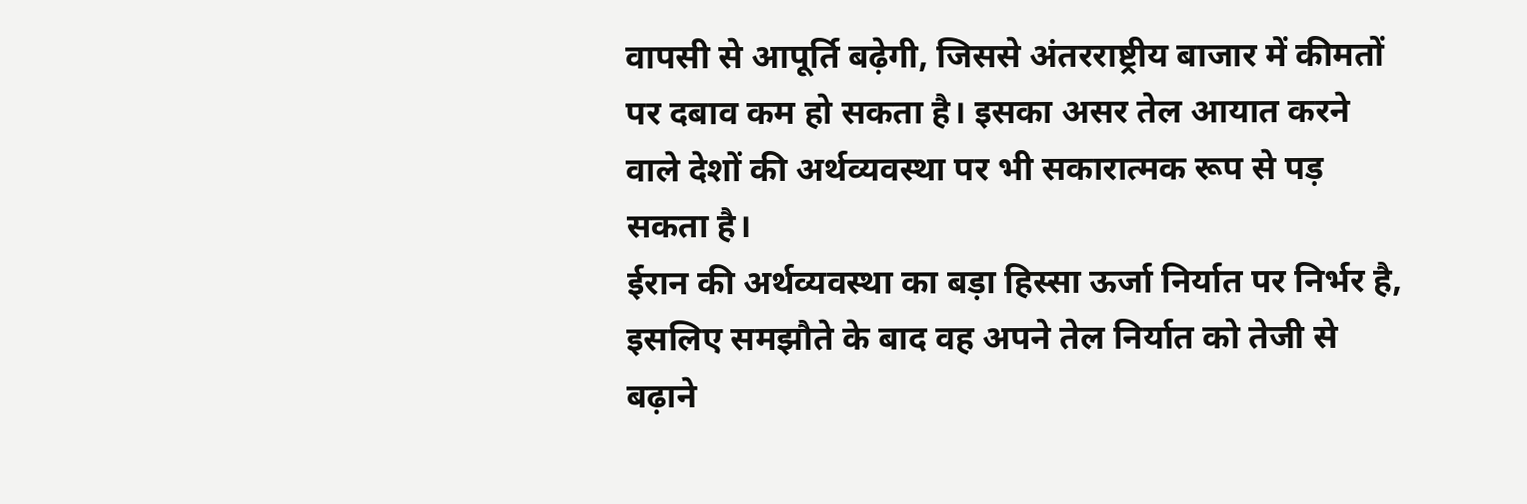वापसी से आपूर्ति बढ़ेगी, जिससे अंतरराष्ट्रीय बाजार में कीमतों पर दबाव कम हो सकता है। इसका असर तेल आयात करने वाले देशों की अर्थव्यवस्था पर भी सकारात्मक रूप से पड़ सकता है।
ईरान की अर्थव्यवस्था का बड़ा हिस्सा ऊर्जा निर्यात पर निर्भर है, इसलिए समझौते के बाद वह अपने तेल निर्यात को तेजी से बढ़ाने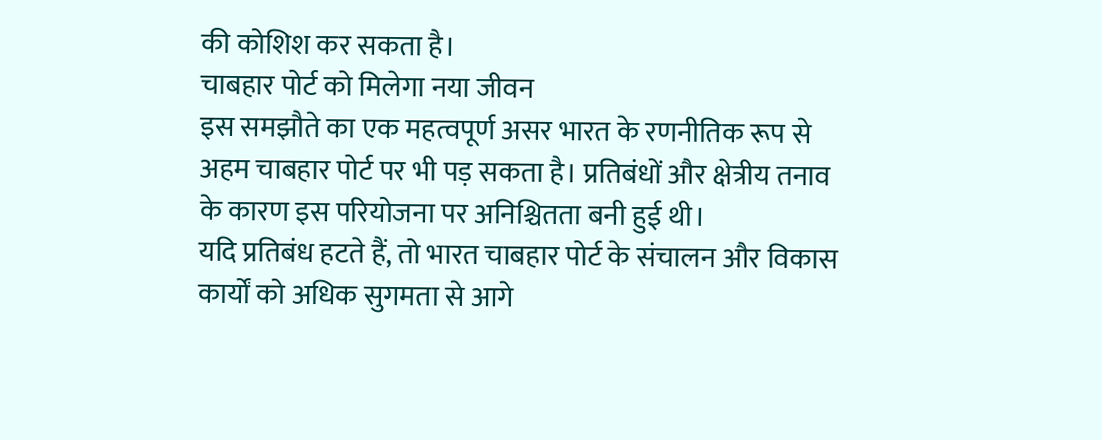की कोशिश कर सकता है।
चाबहार पोर्ट को मिलेगा नया जीवन
इस समझौते का एक महत्वपूर्ण असर भारत के रणनीतिक रूप से अहम चाबहार पोर्ट पर भी पड़ सकता है। प्रतिबंधों और क्षेत्रीय तनाव के कारण इस परियोजना पर अनिश्चितता बनी हुई थी।
यदि प्रतिबंध हटते हैं, तो भारत चाबहार पोर्ट के संचालन और विकास कार्यों को अधिक सुगमता से आगे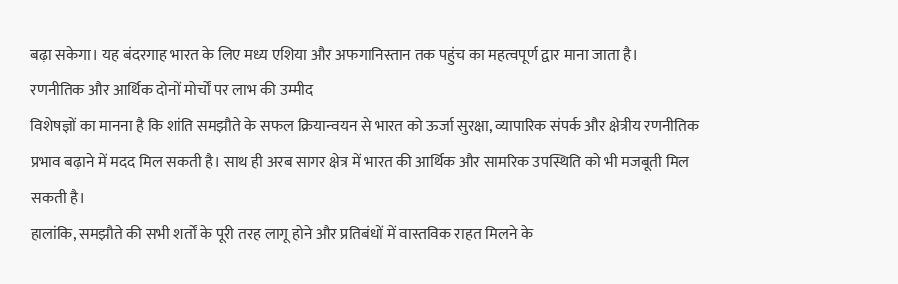बढ़ा सकेगा। यह बंदरगाह भारत के लिए मध्य एशिया और अफगानिस्तान तक पहुंच का महत्वपूर्ण द्वार माना जाता है।
रणनीतिक और आर्थिक दोनों मोर्चों पर लाभ की उम्मीद
विशेषज्ञों का मानना है कि शांति समझौते के सफल क्रियान्वयन से भारत को ऊर्जा सुरक्षा, व्यापारिक संपर्क और क्षेत्रीय रणनीतिक प्रभाव बढ़ाने में मदद मिल सकती है। साथ ही अरब सागर क्षेत्र में भारत की आर्थिक और सामरिक उपस्थिति को भी मजबूती मिल सकती है।
हालांकि, समझौते की सभी शर्तों के पूरी तरह लागू होने और प्रतिबंधों में वास्तविक राहत मिलने के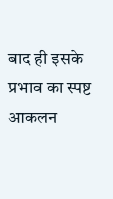बाद ही इसके प्रभाव का स्पष्ट आकलन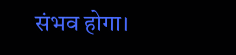संभव होगा।